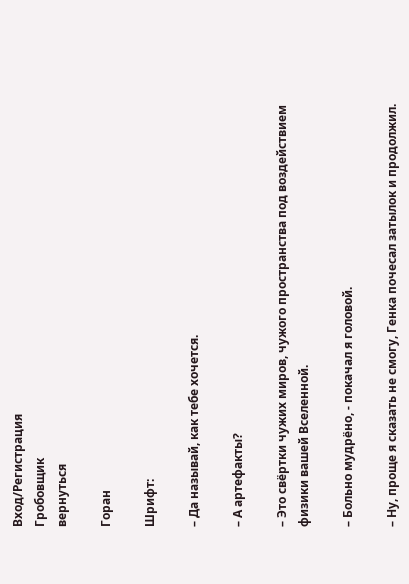Вход/Регистрация
Гробовщик
вернуться

Горан

Шрифт:

– Да называй, как тебе хочется.

– А артефакты?

– Это свёртки чужих миров, чужого пространства под воздействием физики вашей Вселенной.

– Больно мудрёно, - покачал я головой.

– Ну, проще я сказать не смогу, Генка почесал затылок и продолжил.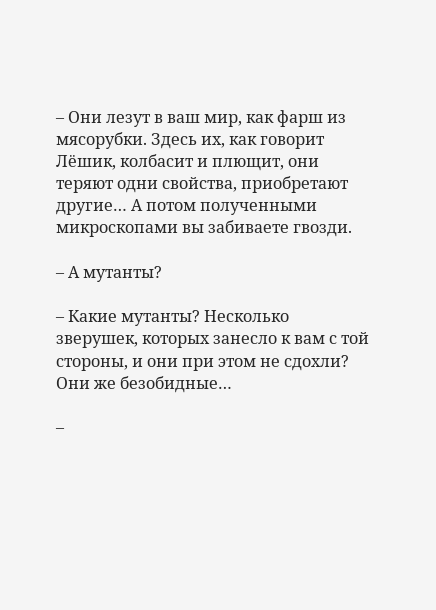– Они лезут в ваш мир, как фарш из мясорубки. Здесь их, как говорит Лёшик, колбасит и плющит, они теряют одни свойства, приобретают другие… А потом полученными микроскопами вы забиваете гвозди.

– А мутанты?

– Какие мутанты? Несколько зверушек, которых занесло к вам с той стороны, и они при этом не сдохли? Они же безобидные…

–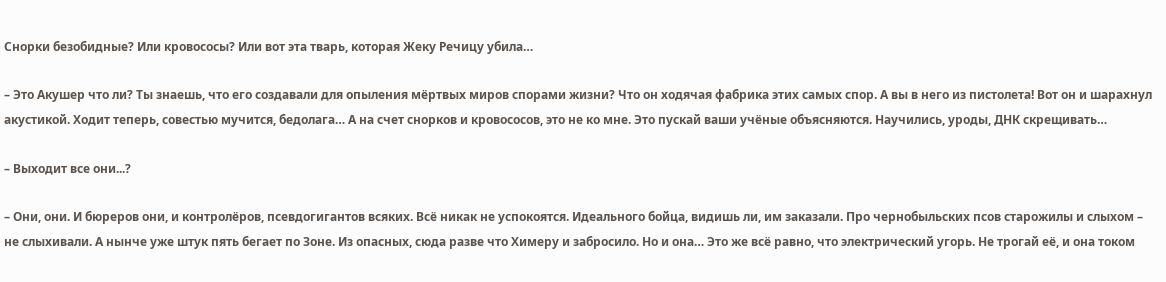Снорки безобидные? Или кровососы? Или вот эта тварь, которая Жеку Речицу убила…

– Это Акушер что ли? Ты знаешь, что его создавали для опыления мёртвых миров спорами жизни? Что он ходячая фабрика этих самых спор. А вы в него из пистолета! Вот он и шарахнул акустикой. Ходит теперь, совестью мучится, бедолага… А на счет снорков и кровососов, это не ко мне. Это пускай ваши учёные объясняются. Научились, уроды, ДНК скрещивать…

– Выходит все они...?

– Они, они. И бюреров они, и контролёров, псевдогигантов всяких. Всё никак не успокоятся. Идеального бойца, видишь ли, им заказали. Про чернобыльских псов старожилы и слыхом – не слыхивали. А нынче уже штук пять бегает по Зоне. Из опасных, сюда разве что Химеру и забросило. Но и она… Это же всё равно, что электрический угорь. Не трогай её, и она током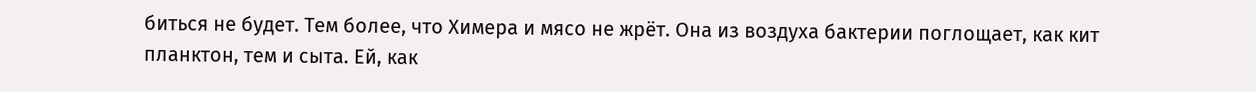биться не будет. Тем более, что Химера и мясо не жрёт. Она из воздуха бактерии поглощает, как кит планктон, тем и сыта. Ей, как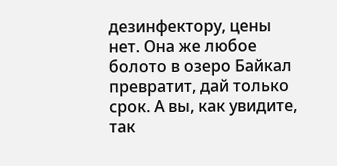дезинфектору, цены нет. Она же любое болото в озеро Байкал превратит, дай только срок. А вы, как увидите, так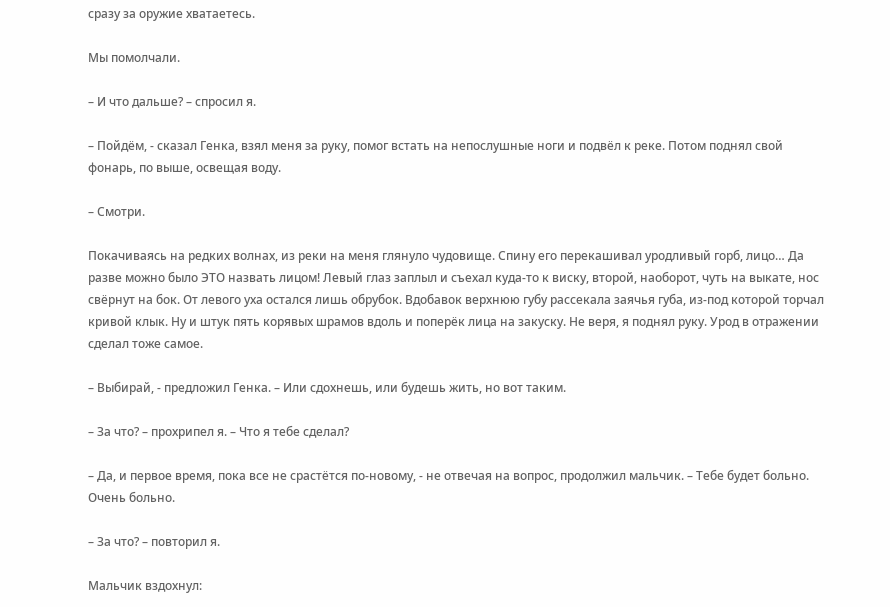сразу за оружие хватаетесь.

Мы помолчали.

– И что дальше? – спросил я.

– Пойдём, - сказал Генка, взял меня за руку, помог встать на непослушные ноги и подвёл к реке. Потом поднял свой фонарь, по выше, освещая воду.

– Смотри.

Покачиваясь на редких волнах, из реки на меня глянуло чудовище. Спину его перекашивал уродливый горб, лицо… Да разве можно было ЭТО назвать лицом! Левый глаз заплыл и съехал куда-то к виску, второй, наоборот, чуть на выкате, нос свёрнут на бок. От левого уха остался лишь обрубок. Вдобавок верхнюю губу рассекала заячья губа, из-под которой торчал кривой клык. Ну и штук пять корявых шрамов вдоль и поперёк лица на закуску. Не веря, я поднял руку. Урод в отражении сделал тоже самое.

– Выбирай, - предложил Генка. – Или сдохнешь, или будешь жить, но вот таким.

– За что? – прохрипел я. – Что я тебе сделал?

– Да, и первое время, пока все не срастётся по-новому, - не отвечая на вопрос, продолжил мальчик. – Тебе будет больно. Очень больно.

– За что? – повторил я.

Мальчик вздохнул: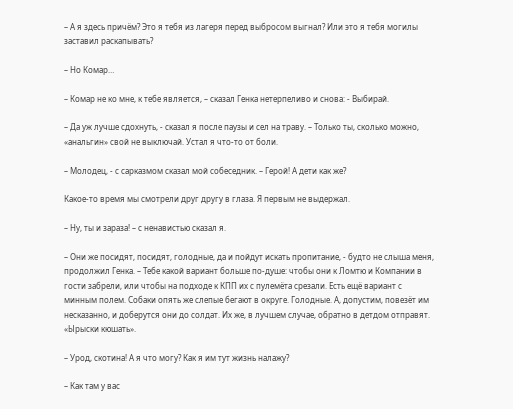– А я здесь причём? Это я тебя из лагеря перед выбросом выгнал? Или это я тебя могилы заставил раскапывать?

– Но Комар…

– Комар не ко мне, к тебе является, – сказал Генка нетерпеливо и снова: - Выбирай.

– Да уж лучше сдохнуть, - сказал я после паузы и сел на траву. – Только ты, сколько можно, «анальгин» свой не выключай. Устал я что-то от боли.

– Молодец, - с сарказмом сказал мой собеседник. – Герой! А дети как же?

Какое-то время мы смотрели друг другу в глаза. Я первым не выдержал.

– Ну, ты и зараза! – с ненавистью сказал я.

– Они же посидят, посидят, голодные, да и пойдут искать пропитание, - будто не слыша меня, продолжил Генка. – Тебе какой вариант больше по-душе: чтобы они к Ломтю и Компании в гости забрели, или чтобы на подходе к КПП их с пулемёта срезали. Есть ещё вариант с минным полем. Собаки опять же слепые бегают в округе. Голодные. А, допустим, повезёт им несказанно, и доберутся они до солдат. Их же, в лучшем случае, обратно в детдом отправят. «Ырыски кюшать».

– Урод, скотина! А я что могу? Как я им тут жизнь налажу?

– Как там у вас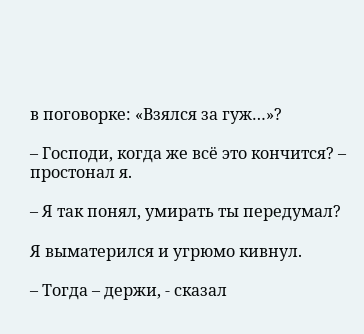в поговорке: «Взялся за гуж…»?

– Господи, когда же всё это кончится? – простонал я.

– Я так понял, умирать ты передумал?

Я выматерился и угрюмо кивнул.

– Тогда – держи, - сказал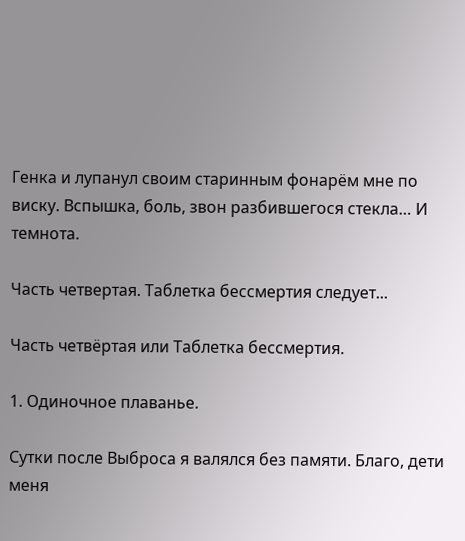Генка и лупанул своим старинным фонарём мне по виску. Вспышка, боль, звон разбившегося стекла… И темнота.

Часть четвертая. Таблетка бессмертия следует...

Часть четвёртая или Таблетка бессмертия.

1. Одиночное плаванье.

Сутки после Выброса я валялся без памяти. Благо, дети меня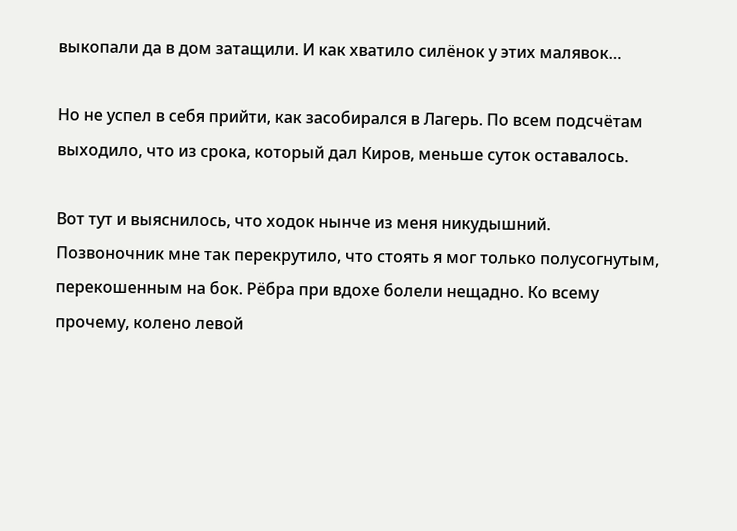выкопали да в дом затащили. И как хватило силёнок у этих малявок…

Но не успел в себя прийти, как засобирался в Лагерь. По всем подсчётам выходило, что из срока, который дал Киров, меньше суток оставалось.

Вот тут и выяснилось, что ходок нынче из меня никудышний. Позвоночник мне так перекрутило, что стоять я мог только полусогнутым, перекошенным на бок. Рёбра при вдохе болели нещадно. Ко всему прочему, колено левой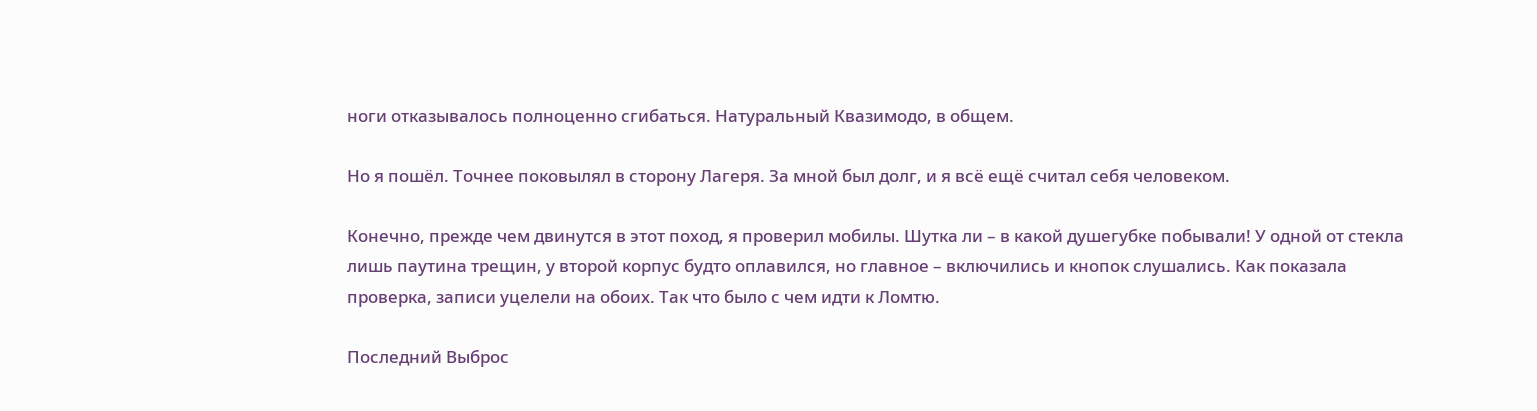ноги отказывалось полноценно сгибаться. Натуральный Квазимодо, в общем.

Но я пошёл. Точнее поковылял в сторону Лагеря. За мной был долг, и я всё ещё считал себя человеком.

Конечно, прежде чем двинутся в этот поход, я проверил мобилы. Шутка ли – в какой душегубке побывали! У одной от стекла лишь паутина трещин, у второй корпус будто оплавился, но главное – включились и кнопок слушались. Как показала проверка, записи уцелели на обоих. Так что было с чем идти к Ломтю.

Последний Выброс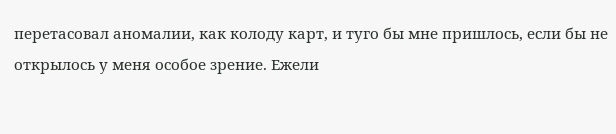перетасовал аномалии, как колоду карт, и туго бы мне пришлось, если бы не открылось у меня особое зрение. Ежели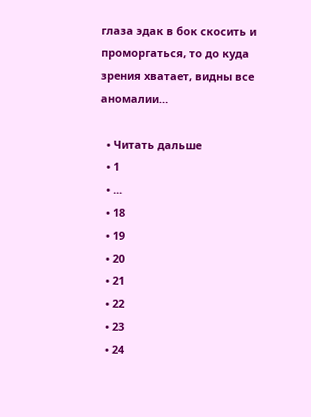глаза эдак в бок скосить и проморгаться, то до куда зрения хватает, видны все аномалии…

  • Читать дальше
  • 1
  • ...
  • 18
  • 19
  • 20
  • 21
  • 22
  • 23
  • 24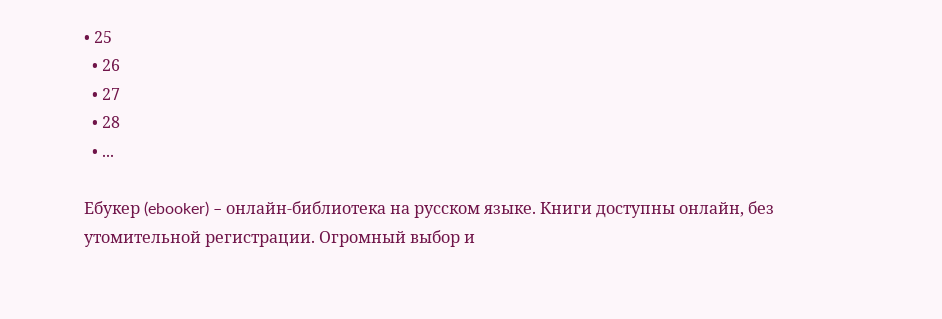• 25
  • 26
  • 27
  • 28
  • ...

Ебукер (ebooker) – онлайн-библиотека на русском языке. Книги доступны онлайн, без утомительной регистрации. Огромный выбор и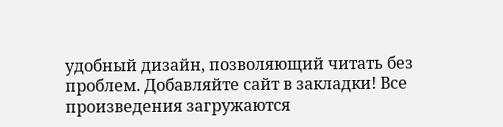удобный дизайн, позволяющий читать без проблем. Добавляйте сайт в закладки! Все произведения загружаются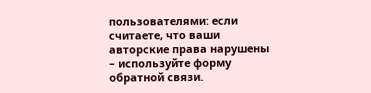пользователями: если считаете, что ваши авторские права нарушены – используйте форму обратной связи.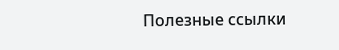Полезные ссылки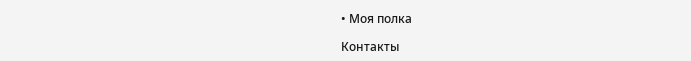• Моя полка

Контакты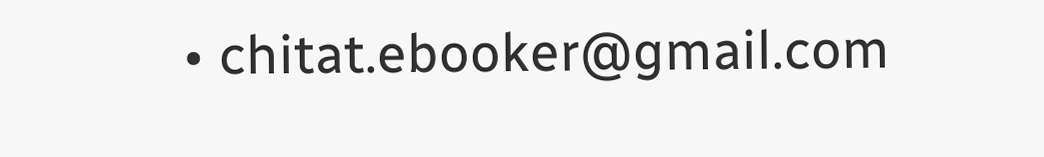• chitat.ebooker@gmail.com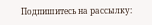Подпишитесь на рассылку: